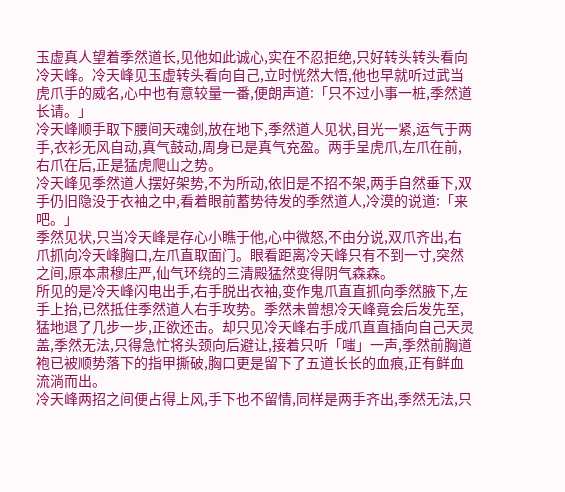玉虚真人望着季然道长,见他如此诚心,实在不忍拒绝,只好转头转头看向冷天峰。冷天峰见玉虚转头看向自己,立时恍然大悟,他也早就听过武当虎爪手的威名,心中也有意较量一番,便朗声道:「只不过小事一桩,季然道长请。」
冷天峰顺手取下腰间天魂剑,放在地下,季然道人见状,目光一紧,运气于两手,衣衫无风自动,真气鼓动,周身已是真气充盈。两手呈虎爪,左爪在前,右爪在后,正是猛虎爬山之势。
冷天峰见季然道人摆好架势,不为所动,依旧是不招不架,两手自然垂下,双手仍旧隐没于衣袖之中,看着眼前蓄势待发的季然道人,冷漠的说道:「来吧。」
季然见状,只当冷天峰是存心小瞧于他,心中微怒,不由分说,双爪齐出,右爪抓向冷天峰胸口,左爪直取面门。眼看距离冷天峰只有不到一寸,突然之间,原本肃穆庄严,仙气环绕的三清殿猛然变得阴气森森。
所见的是冷天峰闪电出手,右手脱出衣袖,变作鬼爪直直抓向季然腋下,左手上抬,已然抵住季然道人右手攻势。季然未曾想冷天峰竟会后发先至,猛地退了几步一步,正欲还击。却只见冷天峰右手成爪直直插向自己天灵盖,季然无法,只得急忙将头颈向后避让,接着只听「嗤」一声,季然前胸道袍已被顺势落下的指甲撕破,胸口更是留下了五道长长的血痕,正有鲜血流淌而出。
冷天峰两招之间便占得上风,手下也不留情,同样是两手齐出,季然无法,只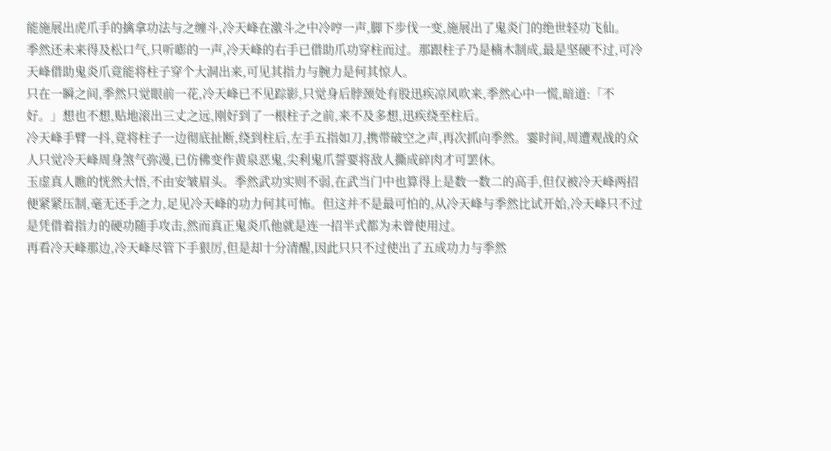能施展出虎爪手的擒拿功法与之缠斗,冷天峰在激斗之中冷哼一声,脚下步伐一变,施展出了鬼炎门的绝世轻功飞仙。
季然还未来得及松口气,只听嘭的一声,冷天峰的右手已借助爪功穿柱而过。那跟柱子乃是楠木制成,最是坚硬不过,可冷天峰借助鬼炎爪竟能将柱子穿个大洞出来,可见其指力与腕力是何其惊人。
只在一瞬之间,季然只觉眼前一花,冷天峰已不见踪影,只觉身后脖颈处有股迅疾凉风吹来,季然心中一慌,暗道:「不好。」想也不想,贴地滚出三丈之远,刚好到了一根柱子之前,来不及多想,迅疾绕至柱后。
冷天峰手臂一抖,竟将柱子一边彻底扯断,绕到柱后,左手五指如刀,携带破空之声,再次抓向季然。霎时间,周遭观战的众人只觉冷天峰周身煞气弥漫,已仿佛变作黄泉恶鬼,尖利鬼爪誓要将敌人撕成碎肉才可罢休。
玉虚真人瞧的恍然大悟,不由安皱眉头。季然武功实则不弱,在武当门中也算得上是数一数二的高手,但仅被冷天峰两招便紧紧压制,毫无还手之力,足见冷天峰的功力何其可怖。但这并不是最可怕的,从冷天峰与季然比试开始,冷天峰只不过是凭借着指力的硬功随手攻击,然而真正鬼炎爪他就是连一招半式都为未曾使用过。
再看冷天峰那边,冷天峰尽管下手狠厉,但是却十分清醒,因此只只不过使出了五成功力与季然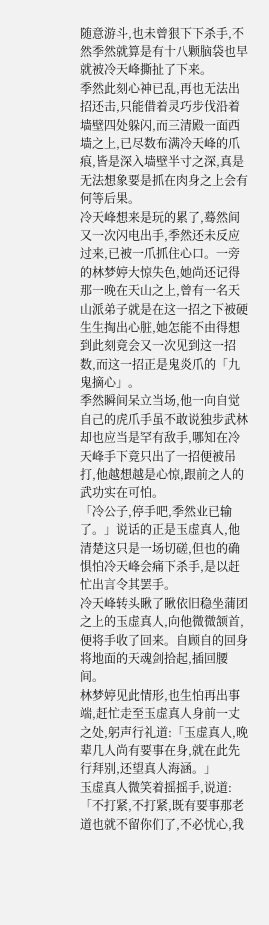随意游斗,也未曾狠下下杀手,不然季然就算是有十八颗脑袋也早就被冷天峰撕扯了下来。
季然此刻心神已乱,再也无法出招还击,只能借着灵巧步伐沿着墙壁四处躲闪,而三清殿一面西墙之上,已尽数布满冷天峰的爪痕,皆是深入墙壁半寸之深,真是无法想象要是抓在肉身之上会有何等后果。
冷天峰想来是玩的累了,蓦然间又一次闪电出手,季然还未反应过来,已被一爪抓住心口。一旁的林梦婷大惊失色,她尚还记得那一晚在天山之上,曾有一名天山派弟子就是在这一招之下被硬生生掏出心脏,她怎能不由得想到此刻竟会又一次见到这一招数,而这一招正是鬼炎爪的「九鬼摘心」。
季然瞬间呆立当场,他一向自觉自己的虎爪手虽不敢说独步武林却也应当是罕有敌手,哪知在冷天峰手下竟只出了一招便被吊打,他越想越是心惊,跟前之人的武功实在可怕。
「冷公子,停手吧,季然业已输了。」说话的正是玉虚真人,他清楚这只是一场切磋,但也的确惧怕冷天峰会痛下杀手,是以赶忙出言令其罢手。
冷天峰转头瞅了瞅依旧稳坐蒲团之上的玉虚真人,向他微微颔首,便将手收了回来。自顾自的回身将地面的天魂剑拾起,插回腰间。
林梦婷见此情形,也生怕再出事端,赶忙走至玉虚真人身前一丈之处,躬声行礼道:「玉虚真人,晚辈几人尚有要事在身,就在此先行拜别,还望真人海涵。」
玉虚真人微笑着摇摇手,说道:「不打紧,不打紧,既有要事那老道也就不留你们了,不必忧心,我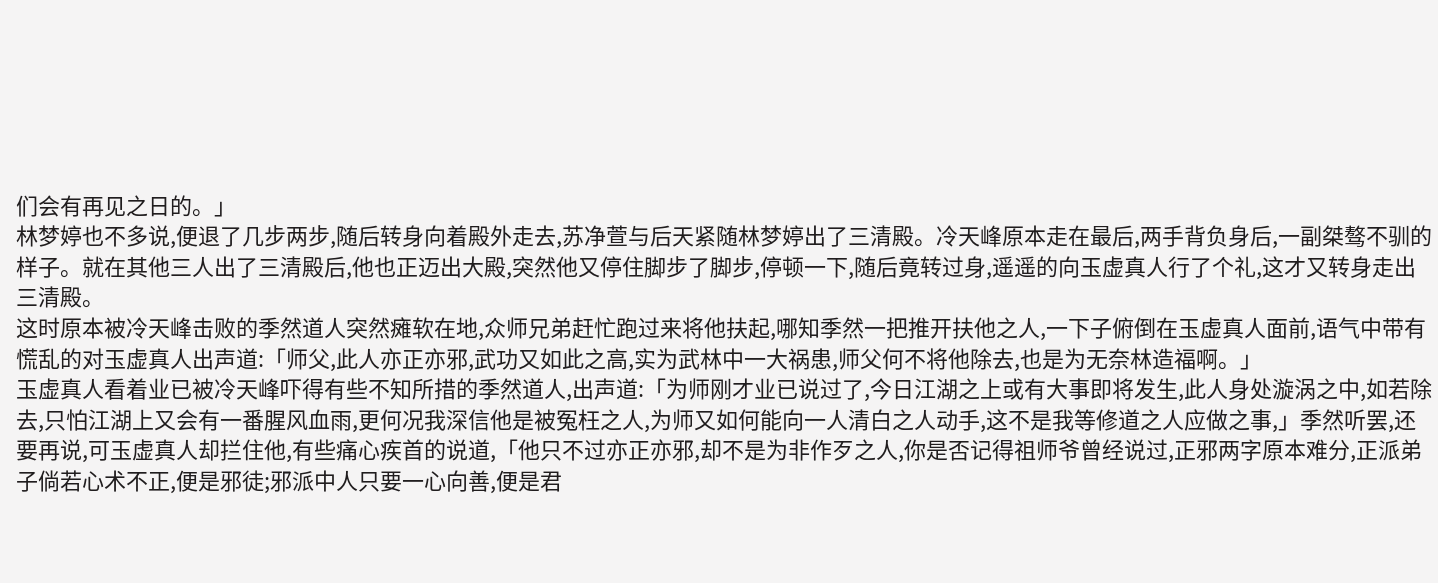们会有再见之日的。」
林梦婷也不多说,便退了几步两步,随后转身向着殿外走去,苏净萱与后天紧随林梦婷出了三清殿。冷天峰原本走在最后,两手背负身后,一副桀骜不驯的样子。就在其他三人出了三清殿后,他也正迈出大殿,突然他又停住脚步了脚步,停顿一下,随后竟转过身,遥遥的向玉虚真人行了个礼,这才又转身走出三清殿。
这时原本被冷天峰击败的季然道人突然瘫软在地,众师兄弟赶忙跑过来将他扶起,哪知季然一把推开扶他之人,一下子俯倒在玉虚真人面前,语气中带有慌乱的对玉虚真人出声道:「师父,此人亦正亦邪,武功又如此之高,实为武林中一大祸患,师父何不将他除去,也是为无奈林造福啊。」
玉虚真人看着业已被冷天峰吓得有些不知所措的季然道人,出声道:「为师刚才业已说过了,今日江湖之上或有大事即将发生,此人身处漩涡之中,如若除去,只怕江湖上又会有一番腥风血雨,更何况我深信他是被冤枉之人,为师又如何能向一人清白之人动手,这不是我等修道之人应做之事,」季然听罢,还要再说,可玉虚真人却拦住他,有些痛心疾首的说道,「他只不过亦正亦邪,却不是为非作歹之人,你是否记得祖师爷曾经说过,正邪两字原本难分,正派弟子倘若心术不正,便是邪徒;邪派中人只要一心向善,便是君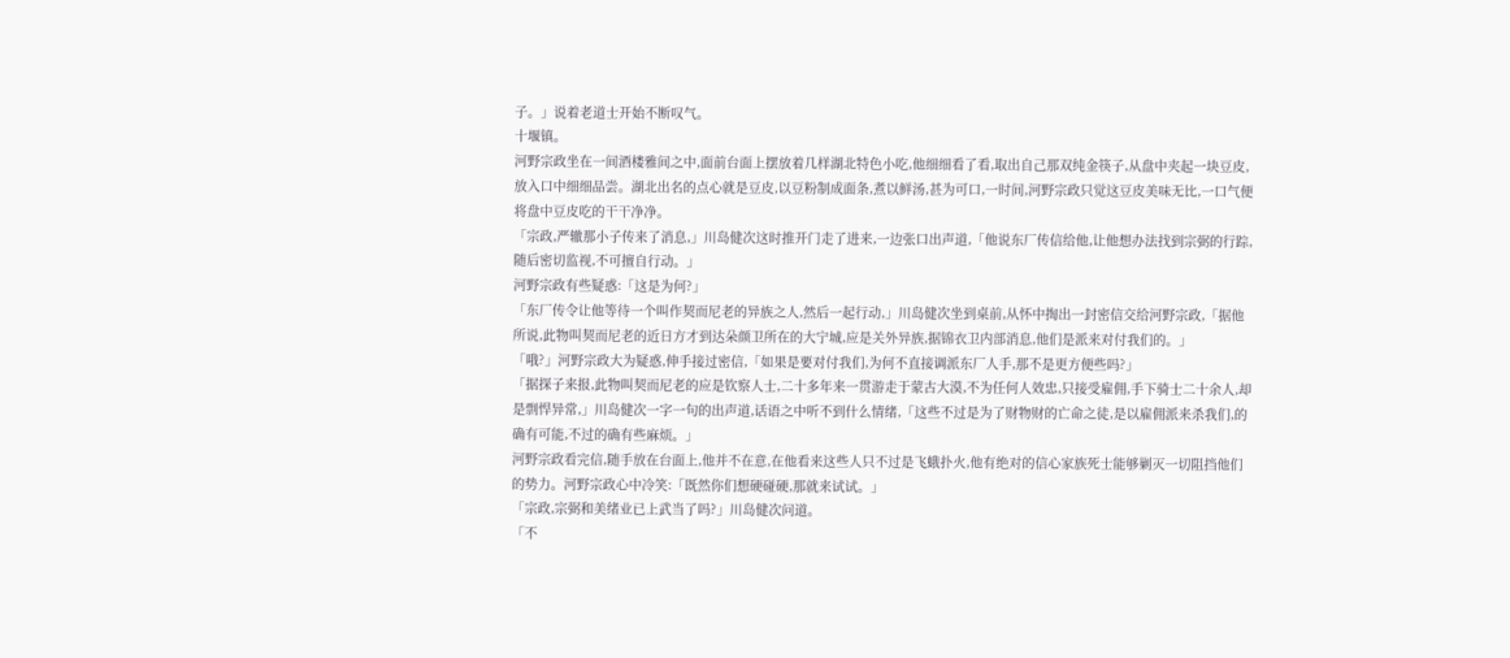子。」说着老道士开始不断叹气。
十堰镇。
河野宗政坐在一间酒楼雅间之中,面前台面上摆放着几样湖北特色小吃,他细细看了看,取出自己那双纯金筷子,从盘中夹起一块豆皮,放入口中细细品尝。湖北出名的点心就是豆皮,以豆粉制成面条,煮以鲜汤,甚为可口,一时间,河野宗政只觉这豆皮美味无比,一口气便将盘中豆皮吃的干干净净。
「宗政,严辙那小子传来了消息,」川岛健次这时推开门走了进来,一边张口出声道,「他说东厂传信给他,让他想办法找到宗弼的行踪,随后密切监视,不可擅自行动。」
河野宗政有些疑惑:「这是为何?」
「东厂传令让他等待一个叫作契而尼老的异族之人,然后一起行动,」川岛健次坐到桌前,从怀中掏出一封密信交给河野宗政,「据他所说,此物叫契而尼老的近日方才到达朵颜卫所在的大宁城,应是关外异族,据锦衣卫内部消息,他们是派来对付我们的。」
「哦?」河野宗政大为疑惑,伸手接过密信,「如果是要对付我们,为何不直接调派东厂人手,那不是更方便些吗?」
「据探子来报,此物叫契而尼老的应是钦察人士,二十多年来一贯游走于蒙古大漠,不为任何人效忠,只接受雇佣,手下骑士二十余人,却是剽悍异常,」川岛健次一字一句的出声道,话语之中听不到什么情绪,「这些不过是为了财物财的亡命之徒,是以雇佣派来杀我们,的确有可能,不过的确有些麻烦。」
河野宗政看完信,随手放在台面上,他并不在意,在他看来这些人只不过是飞蛾扑火,他有绝对的信心家族死士能够剿灭一切阻挡他们的势力。河野宗政心中冷笑:「既然你们想硬碰硬,那就来试试。」
「宗政,宗弼和美绪业已上武当了吗?」川岛健次问道。
「不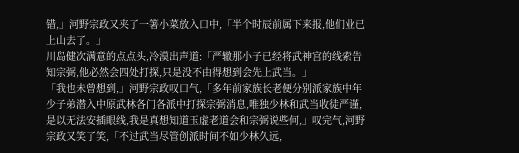错,」河野宗政又夹了一箸小菜放入口中,「半个时辰前属下来报,他们业已上山去了。」
川岛健次满意的点点头,冷漠出声道:「严辙那小子已经将武神宫的线索告知宗弼,他必然会四处打探,只是没不由得想到会先上武当。」
「我也未曾想到,」河野宗政叹口气,「多年前家族长老便分别派家族中年少子弟潜入中原武林各门各派中打探宗弼消息,唯独少林和武当收徒严谨,是以无法安插眼线,我是真想知道玉虚老道会和宗弼说些何,」叹完气,河野宗政又笑了笑,「不过武当尽管创派时间不如少林久远,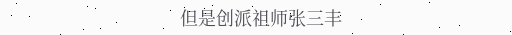但是创派祖师张三丰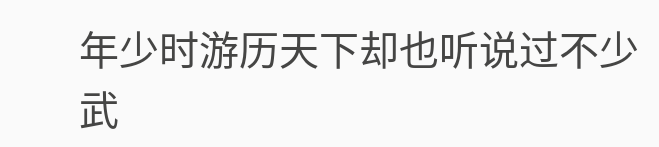年少时游历天下却也听说过不少武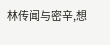林传闻与密辛,想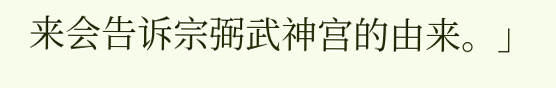来会告诉宗弼武神宫的由来。」